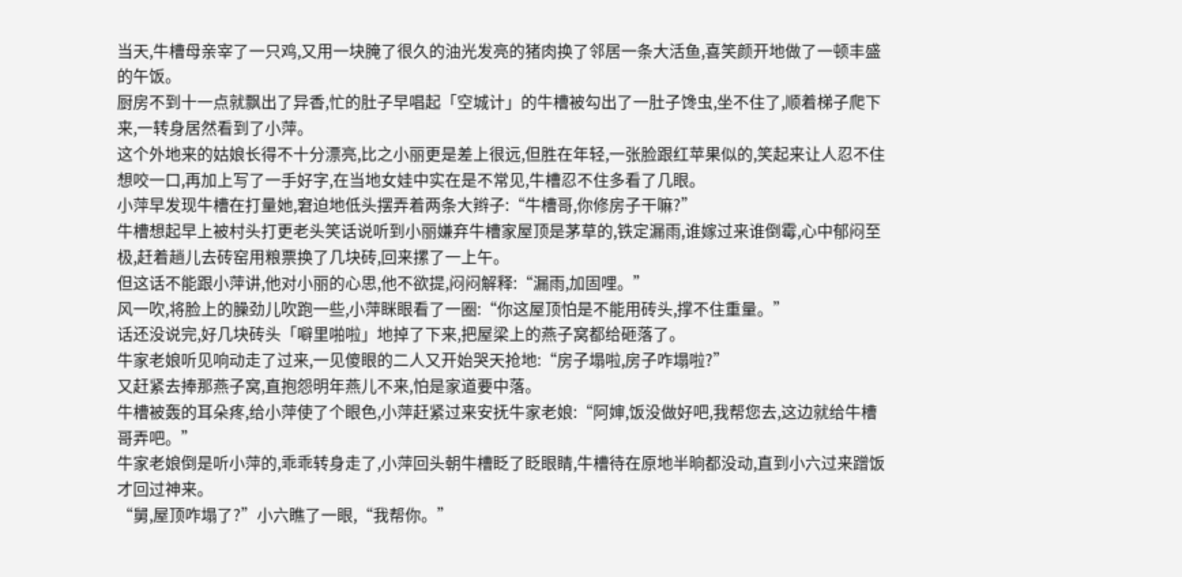当天,牛槽母亲宰了一只鸡,又用一块腌了很久的油光发亮的猪肉换了邻居一条大活鱼,喜笑颜开地做了一顿丰盛的午饭。
厨房不到十一点就飘出了异香,忙的肚子早唱起「空城计」的牛槽被勾出了一肚子馋虫,坐不住了,顺着梯子爬下来,一转身居然看到了小萍。
这个外地来的姑娘长得不十分漂亮,比之小丽更是差上很远,但胜在年轻,一张脸跟红苹果似的,笑起来让人忍不住想咬一口,再加上写了一手好字,在当地女娃中实在是不常见,牛槽忍不住多看了几眼。
小萍早发现牛槽在打量她,窘迫地低头摆弄着两条大辫子:“牛槽哥,你修房子干嘛?”
牛槽想起早上被村头打更老头笑话说听到小丽嫌弃牛槽家屋顶是茅草的,铁定漏雨,谁嫁过来谁倒霉,心中郁闷至极,赶着趟儿去砖窑用粮票换了几块砖,回来摞了一上午。
但这话不能跟小萍讲,他对小丽的心思,他不欲提,闷闷解释:“漏雨,加固哩。”
风一吹,将脸上的臊劲儿吹跑一些,小萍眯眼看了一圈:“你这屋顶怕是不能用砖头,撑不住重量。”
话还没说完,好几块砖头「噼里啪啦」地掉了下来,把屋梁上的燕子窝都给砸落了。
牛家老娘听见响动走了过来,一见傻眼的二人又开始哭天抢地:“房子塌啦,房子咋塌啦?”
又赶紧去捧那燕子窝,直抱怨明年燕儿不来,怕是家道要中落。
牛槽被轰的耳朵疼,给小萍使了个眼色,小萍赶紧过来安抚牛家老娘:“阿婶,饭没做好吧,我帮您去,这边就给牛槽哥弄吧。”
牛家老娘倒是听小萍的,乖乖转身走了,小萍回头朝牛槽眨了眨眼睛,牛槽待在原地半晌都没动,直到小六过来蹭饭才回过神来。
“舅,屋顶咋塌了?”小六瞧了一眼,“我帮你。”